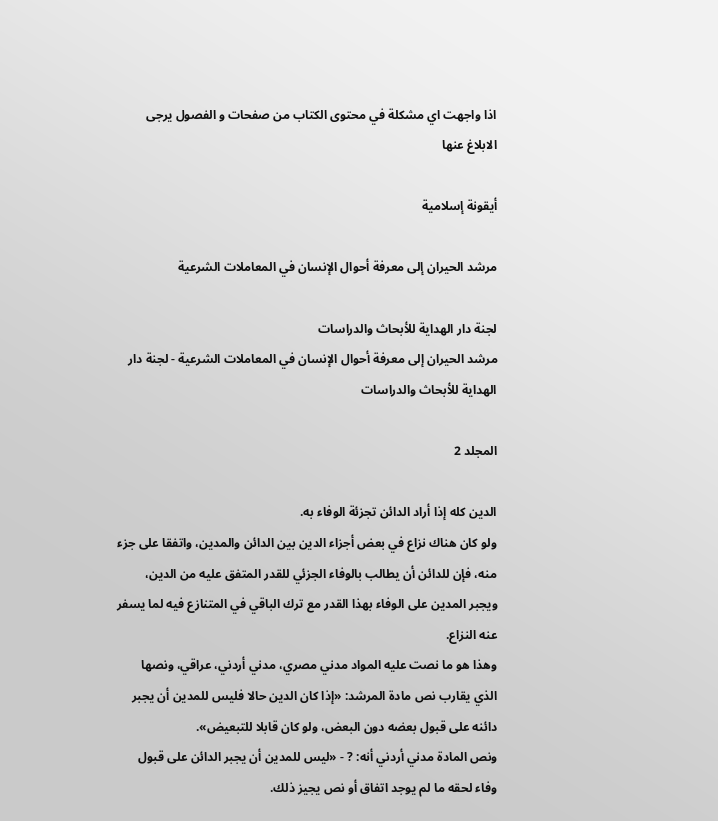اذا واجهت اي مشكلة في محتوى الكتاب من صفحات و الفصول يرجى الابلاغ عنها

أيقونة إسلامية

مرشد الحيران إلى معرفة أحوال الإنسان في المعاملات الشرعية

لجنة دار الهداية للأبحاث والدراسات
مرشد الحيران إلى معرفة أحوال الإنسان في المعاملات الشرعية - لجنة دار الهداية للأبحاث والدراسات

المجلد 2

الدين كله إذا أراد الدائن تجزئة الوفاء به.
ولو كان هناك نزاع في بعض أجزاء الدين بين الدائن والمدين، واتفقا على جزء منه، فإن للدائن أن يطالب بالوفاء الجزئي للقدر المتفق عليه من الدين، ويجبر المدين على الوفاء بهذا القدر مع ترك الباقي في المتنازع فيه لما يسفر عنه النزاع.
وهذا هو ما نصت عليه المواد مدني مصري، مدني أردني، عراقي، ونصها الذي يقارب نص مادة المرشد: «إذا كان الدين حالا فليس للمدين أن يجبر دائنه على قبول بعضه دون البعض، ولو كان قابلا للتبعيض».
ونص المادة مدني أردني أنه: ? - «ليس للمدين أن يجبر الدائن على قبول وفاء لحقه ما لم يوجد اتفاق أو نص يجيز ذلك.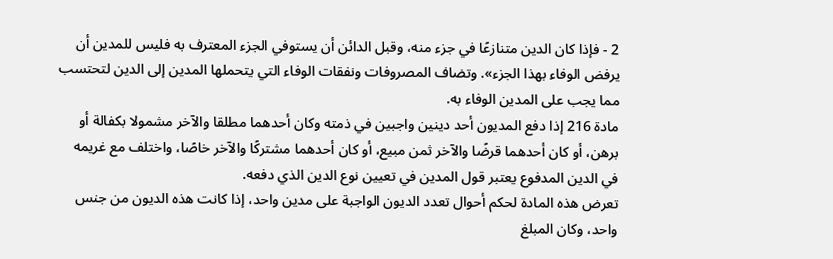2 - فإذا كان الدين متنازعًا في جزء منه، وقبل الدائن أن يستوفي الجزء المعترف به فليس للمدين أن يرفض الوفاء بهذا الجزء». وتضاف المصروفات ونفقات الوفاء التي يتحملها المدين إلى الدين لتحتسب مما يجب على المدين الوفاء به.
مادة 216 إذا دفع المديون أحد دينين واجبين في ذمته وكان أحدهما مطلقا والآخر مشمولا بكفالة أو برهن، أو كان أحدهما قرضًا والآخر ثمن مبيع، أو كان أحدهما مشتركًا والآخر خاصًا، واختلف مع غريمه في الدين المدفوع يعتبر قول المدين في تعيين نوع الدين الذي دفعه.
تعرض هذه المادة لحكم أحوال تعدد الديون الواجبة على مدين واحد، إذا كانت هذه الديون من جنس واحد، وكان المبلغ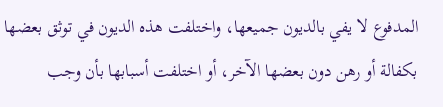المدفوع لا يفي بالديون جميعها، واختلفت هذه الديون في توثق بعضها بكفالة أو رهن دون بعضها الآخر، أو اختلفت أسبابها بأن وجب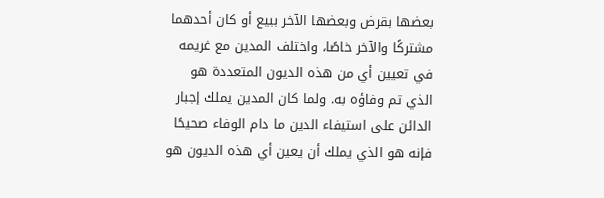بعضها بقرض وبعضها الآخر ببيع أو كان أحدهما مشتركًا والآخر خاصًا، واختلف المدين مع غريمه في تعيين أي من هذه الديون المتعددة هو الذي تم وفاؤه به. ولما كان المدين يملك إجبار الدائن على استيفاء الدين ما دام الوفاء صحيحًا فإنه هو الذي يملك أن يعين أي هذه الديون هو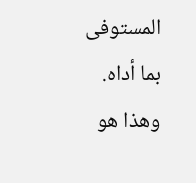المستوفى بما أداه. وهذا هو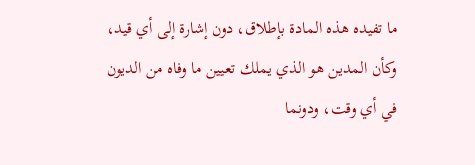ما تفيده هذه المادة بإطلاق، دون إشارة إلى أي قيد، وكأن المدين هو الذي يملك تعيين ما وفاه من الديون في أي وقت، ودونما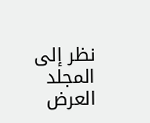نظر إلى
المجلد
العرض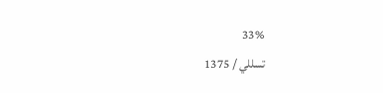33%
تسللي / 1375